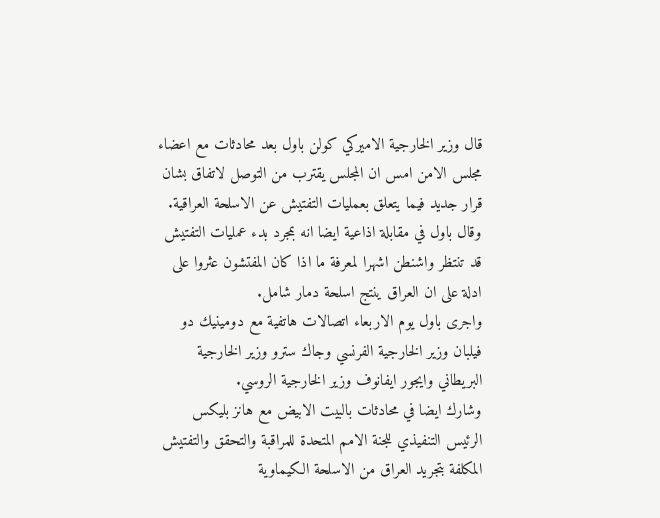قال وزير الخارجية الاميركي كولن باول بعد محادثات مع اعضاء مجلس الامن امس ان المجلس يقترب من التوصل لاتفاق بشان قرار جديد فيما يتعلق بعمليات التفتيش عن الاسلحة العراقية.
وقال باول في مقابلة اذاعية ايضا انه بمجرد بدء عمليات التفتيش قد تنتظر واشنطن اشهرا لمعرفة ما اذا كان المفتشون عثروا على ادلة على ان العراق ينتج اسلحة دمار شامل.
واجرى باول يوم الاربعاء اتصالات هاتفية مع دومينيك دو فيلبان وزير الخارجية الفرنسي وجاك سترو وزير الخارجية البريطاني وايجور ايفانوف وزير الخارجية الروسي.
وشارك ايضا في محادثات بالبيت الابيض مع هانز بليكس الرئيس التنفيذي للجنة الامم المتحدة للمراقبة والتحقق والتفتيش المكلفة بتجريد العراق من الاسلحة الكيماوية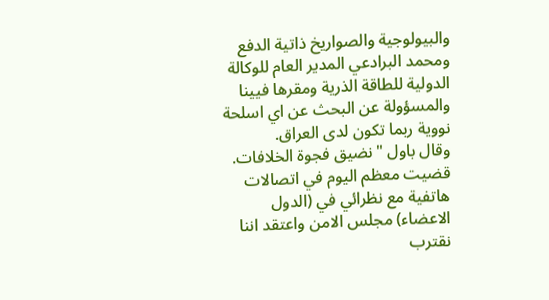والبيولوجية والصواريخ ذاتية الدفع ومحمد البرادعي المدير العام للوكالة الدولية للطاقة الذرية ومقرها فيينا والمسؤولة عن البحث عن اي اسلحة نووية ربما تكون لدى العراق.
وقال باول "نضيق فجوة الخلافات. قضيت معظم اليوم في اتصالات هاتفية مع نظرائي في (الدول الاعضاء) مجلس الامن واعتقد اننا نقترب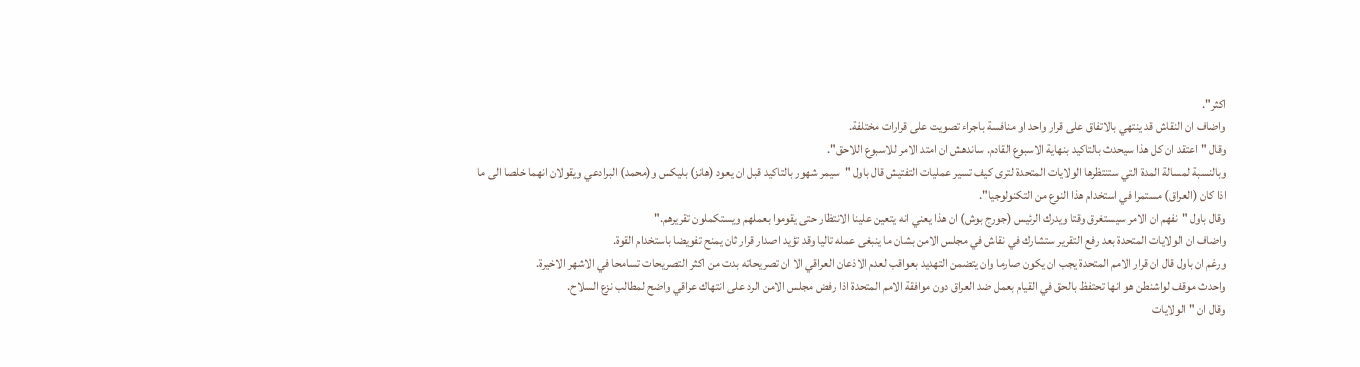اكثر".
واضاف ان النقاش قد ينتهي بالاتفاق على قرار واحد او منافسة باجراء تصويت على قرارات مختلفة.
وقال "اعتقد ان كل هذا سيحدث بالتاكيد بنهاية الاسبوع القادم. ساندهش ان امتد الامر للاسبوع اللاحق".
وبالنسبة لمسالة المدة التي ستنتظرها الولايات المتحدة لترى كيف تسير عمليات التفتيش قال باول "سيمر شهور بالتاكيد قبل ان يعود (هانز) بليكس و(محمد) البرادعي ويقولان انهما خلصا الى ما اذا كان (العراق) مستمرا في استخدام هذا النوع من التكنولوجيا".
وقال باول "نفهم ان الامر سيستغرق وقتا ويدرك الرئيس (جورج بوش) ان هذا يعني انه يتعين علينا الانتظار حتى يقوموا بعملهم ويستكملون تقريرهم."
واضاف ان الولايات المتحدة بعد رفع التقرير ستشارك في نقاش في مجلس الامن بشان ما ينبغى عمله تاليا وقد تؤيد اصدار قرار ثان يمنح تفويضا باستخدام القوة.
ورغم ان باول قال ان قرار الامم المتحدة يجب ان يكون صارما وان يتضمن التهديد بعواقب لعدم الاذعان العراقي الا ان تصريحاته بدت من اكثر التصريحات تسامحا في الاشهر الاخيرة.
واحدث موقف لواشنطن هو انها تحتفظ بالحق في القيام بعمل ضد العراق دون موافقة الامم المتحدة اذا رفض مجلس الامن الرد على انتهاك عراقي واضح لمطالب نزع السلاح.
وقال ان "الولايات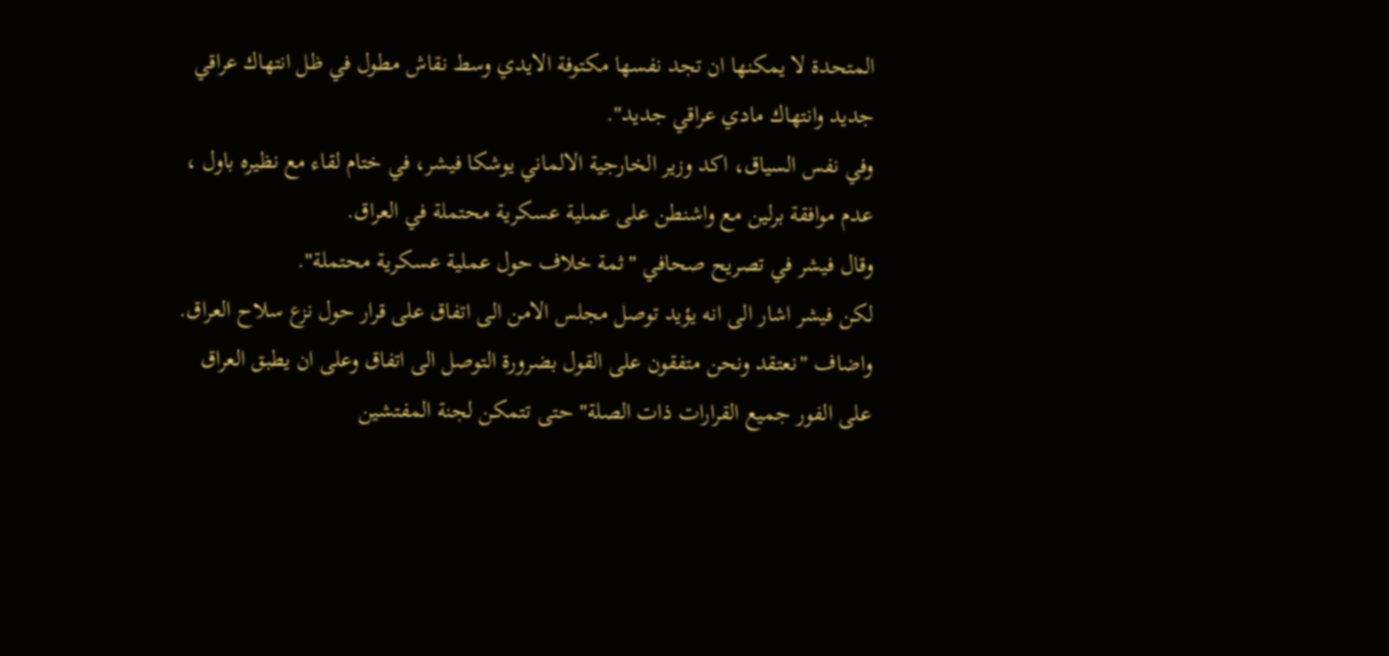المتحدة لا يمكنها ان تجد نفسها مكتوفة الايدي وسط نقاش مطول في ظل انتهاك عراقي جديد وانتهاك مادي عراقي جديد".
وفي نفس السياق، اكد وزير الخارجية الالماني يوشكا فيشر، في ختام لقاء مع نظيره باول ، عدم موافقة برلين مع واشنطن على عملية عسكرية محتملة في العراق.
وقال فيشر في تصريح صحافي "ثمة خلاف حول عملية عسكرية محتملة".
لكن فيشر اشار الى انه يؤيد توصل مجلس الامن الى اتفاق على قرار حول نزع سلاح العراق.
واضاف "نعتقد ونحن متفقون على القول بضرورة التوصل الى اتفاق وعلى ان يطبق العراق على الفور جميع القرارات ذات الصلة" حتى تتمكن لجنة المفتشين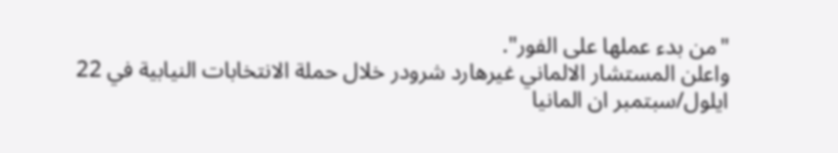"من بدء عملها على الفور".
واعلن المستشار الالماني غيرهارد شرودر خلال حملة الانتخابات النيابية في 22 ايلول/سبتمبر ان المانيا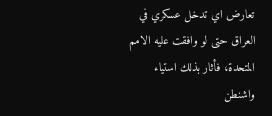تعارض اي تدخل عسكري في العراق حتى لو وافقت عليه الامم المتحدة، فأثار بذلك استياء واشنطن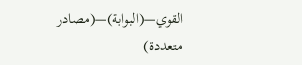القوي—(البوابة)—(مصادر متعددة)